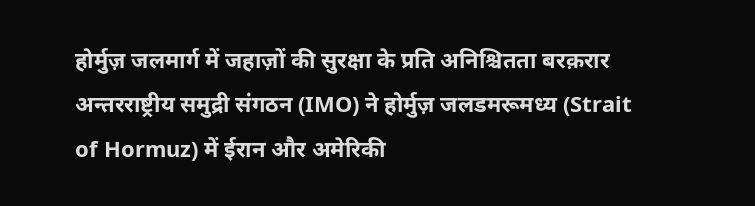होर्मुज़ जलमार्ग में जहाज़ों की सुरक्षा के प्रति अनिश्चितता बरक़रार
अन्तरराष्ट्रीय समुद्री संगठन (IMO) ने होर्मुज़ जलडमरूमध्य (Strait of Hormuz) में ईरान और अमेरिकी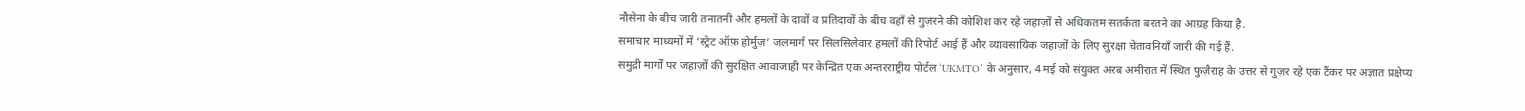नौसेना के बीच जारी तनातनी और हमलों के दावों व प्रतिदावों के बीच वहाँ से गुज़रने की कोशिश कर रहे जहाज़ों से अधिकतम सतर्कता बरतने का आग्रह किया है.
समाचार माध्यमों में ‘स्ट्रेट ऑफ़ होर्मुज़’ जलमार्ग पर सिलसिलेवार हमलों की रिपोर्ट आई हैं और व्यावसायिक जहाज़ों के लिए सुरक्षा चेतावनियाँ जारी की गई हैं.
समुद्री मार्गों पर जहाज़ों की सुरक्षित आवाजाही पर केन्द्रित एक अन्तरराष्ट्रीय पोर्टल ‘UKMTO’ के अनुसार, 4 मई को संयुक्त अरब अमीरात में स्थित फुज़ैराह के उत्तर से गुज़र रहे एक टैंकर पर अज्ञात प्रक्षेप्य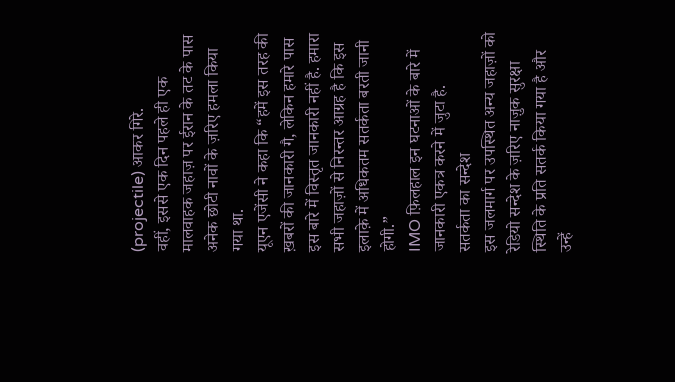(projectile) आकर गिरे.
वहीं, इससे एक दिन पहले ही एक मालवाहक जहाज़ पर ईरान के तट के पास अनेक छोटी नावों के ज़रिए हमला किया गया था.
यूएन एजेंसी ने कहा कि “हमें इस तरह की ख़बरों की जानकारी गै, लेकिन हमारे पास इस बारे में विस्तृत जानकारी नहीं है. हमारा सभी जहाज़ों से निरन्तर आग्रह है कि इस इलाक़े में अधिकतम सतर्कता बरती जानी होगी.”
IMO फ़िलहाल इन घटनाओं के बारे में जानकारी एकत्र करने में जुटा है.
सतर्कता का सन्देश
इस जलमार्ग पर उपस्थित अन्य जहाज़ों को रेडियो सन्देश के ज़रिए नाज़ुक सुरक्षा स्थिति के प्रति सतर्क किया गया है और उन्हें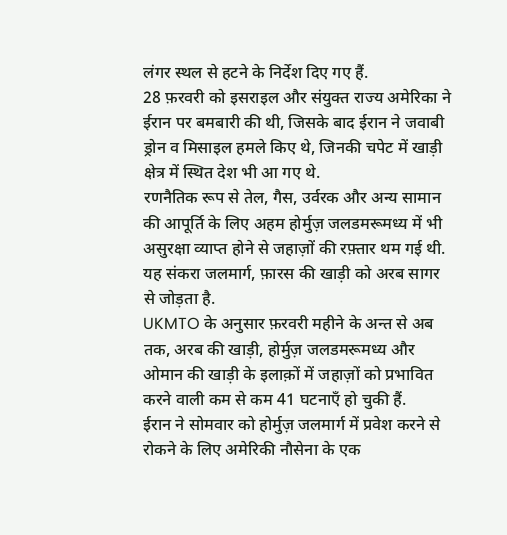लंगर स्थल से हटने के निर्देश दिए गए हैं.
28 फ़रवरी को इसराइल और संयुक्त राज्य अमेरिका ने ईरान पर बमबारी की थी, जिसके बाद ईरान ने जवाबी ड्रोन व मिसाइल हमले किए थे, जिनकी चपेट में खाड़ी क्षेत्र में स्थित देश भी आ गए थे.
रणनैतिक रूप से तेल, गैस, उर्वरक और अन्य सामान की आपूर्ति के लिए अहम होर्मुज़ जलडमरूमध्य में भी असुरक्षा व्याप्त होने से जहाज़ों की रफ़्तार थम गई थी. यह संकरा जलमार्ग, फ़ारस की खाड़ी को अरब सागर से जोड़ता है.
UKMTO के अनुसार फ़रवरी महीने के अन्त से अब तक, अरब की खाड़ी, होर्मुज़ जलडमरूमध्य और ओमान की खाड़ी के इलाक़ों में जहाज़ों को प्रभावित करने वाली कम से कम 41 घटनाएँ हो चुकी हैं.
ईरान ने सोमवार को होर्मुज़ जलमार्ग में प्रवेश करने से रोकने के लिए अमेरिकी नौसेना के एक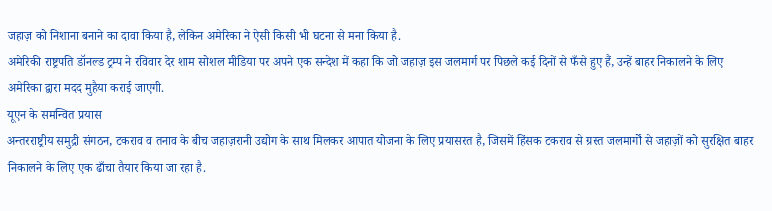जहाज़ को निशाना बनाने का दावा किया है, लेकिन अमेरिका ने ऐसी किसी भी घटना से मना किया है.
अमेरिकी राष्ट्रपति डॉनल्ड ट्रम्प ने रविवार देर शाम सोशल मीडिया पर अपने एक सन्देश में कहा कि जो जहाज़ इस जलमार्ग पर पिछले कई दिनों से फँसे हुए हैं, उन्हें बाहर निकालने के लिए अमेरिका द्वारा मदद मुहैया कराई जाएगी.
यूएन के समन्वित प्रयास
अन्तरराष्ट्रीय समुद्री संगठन, टकराव व तनाव के बीच जहाज़रानी उद्योग के साथ मिलकर आपात योजना के लिए प्रयासरत है, जिसमें हिंसक टकराव से ग्रस्त जलमार्गों से जहाज़ों को सुरक्षित बाहर निकालने के लिए एक ढाँचा तैयार किया जा रहा है.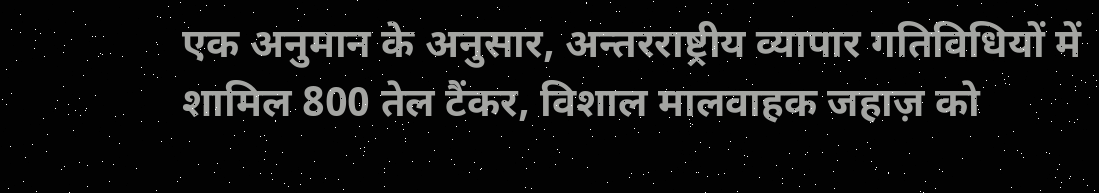एक अनुमान के अनुसार, अन्तरराष्ट्रीय व्यापार गतिविधियों में शामिल 800 तेल टैंकर, विशाल मालवाहक जहाज़ को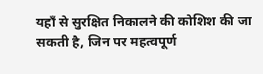यहाँ से सुरक्षित निकालने की कोशिश की जा सकती है, जिन पर महत्वपूर्ण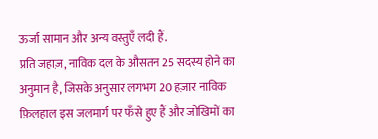ऊर्जा सामान और अन्य वस्तुएँ लदी हैं.
प्रति जहाज़, नाविक दल के औसतन 25 सदस्य होने का अनुमान है, जिसके अनुसार लगभग 20 हज़ार नाविक फ़िलहाल इस जलमार्ग पर फँसे हुए हैं और जोखिमों का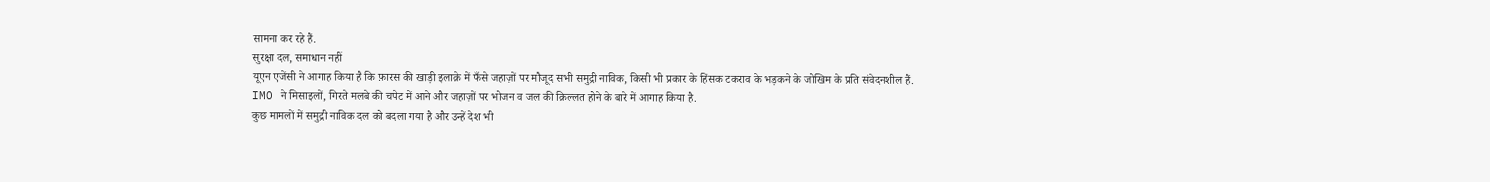सामना कर रहे हैं.
सुरक्षा दल, समाधान नहीं
यूएन एजेंसी ने आगाह किया है कि फ़ारस की खाड़ी इलाक़े में फँसे जहाज़ों पर मौजूद सभी समुद्री नाविक, किसी भी प्रकार के हिंसक टकराव के भड़कने के जोखिम के प्रति संवेदनशील हैं.
IMO ने मिसाइलों, गिरते मलबे की चपेट में आने और जहाज़ों पर भोजन व जल की क़िल्लत होने के बारे में आगाह किया है.
कुछ मामलों में समुद्री नाविक दल को बदला गया है और उन्हें देश भी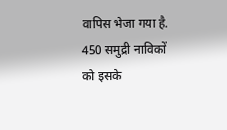वापिस भेजा गया है. 450 समुद्री नाविकों को इसके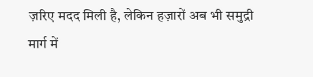ज़रिए मदद मिली है, लेकिन हज़ारों अब भी समुद्री मार्ग में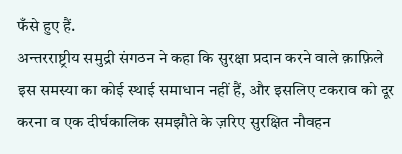फँसे हुए हैं.
अन्तरराष्ट्रीय समुद्री संगठन ने कहा कि सुरक्षा प्रदान करने वाले क़ाफ़िले इस समस्या का कोई स्थाई समाधान नहीं हैं, और इसलिए टकराव को दूर करना व एक दीर्घकालिक समझौते के ज़रिए सुरक्षित नौवहन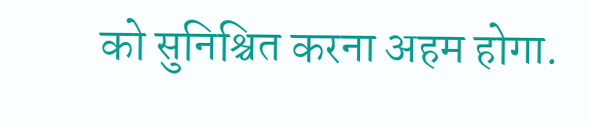को सुनिश्चित करना अहम होगा.